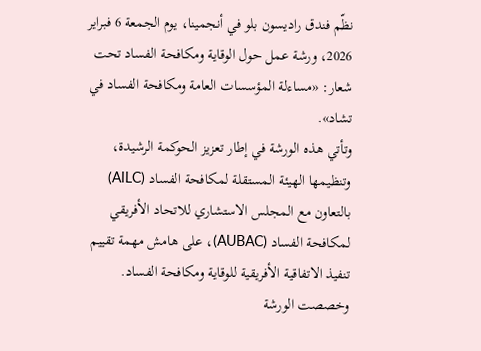نظّم فندق راديسون بلو في أنجمينا، يوم الجمعة 6 فبراير 2026، ورشة عمل حول الوقاية ومكافحة الفساد تحت شعار: «مساءلة المؤسسات العامة ومكافحة الفساد في تشاد».
وتأتي هذه الورشة في إطار تعزيز الحوكمة الرشيدة، وتنظيمها الهيئة المستقلة لمكافحة الفساد (AILC) بالتعاون مع المجلس الاستشاري للاتحاد الأفريقي لمكافحة الفساد (AUBAC)، على هامش مهمة تقييم تنفيذ الاتفاقية الأفريقية للوقاية ومكافحة الفساد.
وخصصت الورشة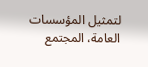لتمثيل المؤسسات العامة، المجتمع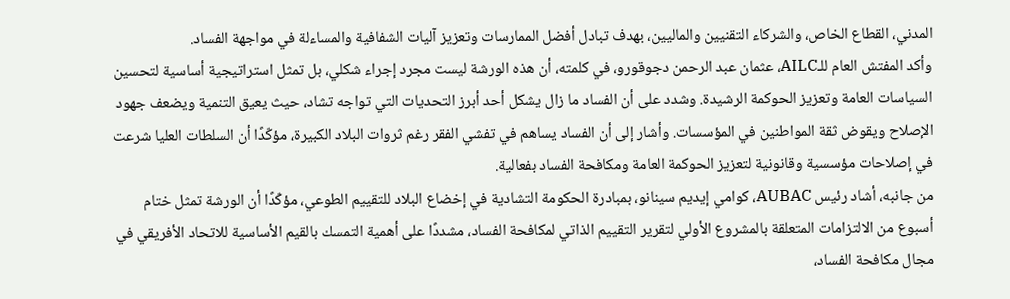المدني، القطاع الخاص، والشركاء التقنيين والماليين، بهدف تبادل أفضل الممارسات وتعزيز آليات الشفافية والمساءلة في مواجهة الفساد.
وأكد المفتش العام للـAILC، عثمان عبد الرحمن دجوقورو، في كلمته، أن هذه الورشة ليست مجرد إجراء شكلي، بل تمثل استراتيجية أساسية لتحسين السياسات العامة وتعزيز الحوكمة الرشيدة. وشدد على أن الفساد ما زال يشكل أحد أبرز التحديات التي تواجه تشاد، حيث يعيق التنمية ويضعف جهود الإصلاح ويقوض ثقة المواطنين في المؤسسات. وأشار إلى أن الفساد يساهم في تفشي الفقر رغم ثروات البلاد الكبيرة، مؤكّدًا أن السلطات العليا شرعت في إصلاحات مؤسسية وقانونية لتعزيز الحوكمة العامة ومكافحة الفساد بفعالية.
من جانبه، أشاد رئيس AUBAC، كوامي إيديم سينانو، بمبادرة الحكومة التشادية في إخضاع البلاد للتقييم الطوعي، مؤكّدًا أن الورشة تمثل ختام أسبوع من الالتزامات المتعلقة بالمشروع الأولي لتقرير التقييم الذاتي لمكافحة الفساد، مشددًا على أهمية التمسك بالقيم الأساسية للاتحاد الأفريقي في مجال مكافحة الفساد،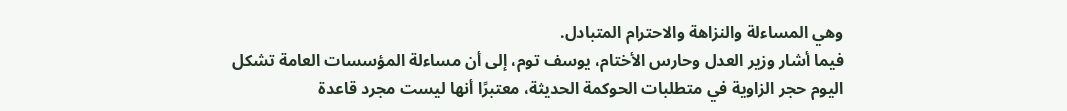وهي المساءلة والنزاهة والاحترام المتبادل.
فيما أشار وزير العدل وحارس الأختام، يوسف توم، إلى أن مساءلة المؤسسات العامة تشكل اليوم حجر الزاوية في متطلبات الحوكمة الحديثة، معتبرًا أنها ليست مجرد قاعدة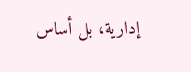إدارية، بل أساس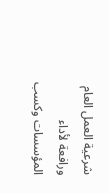شرعية العمل العام ورافعة لأداء المؤسسات وكسب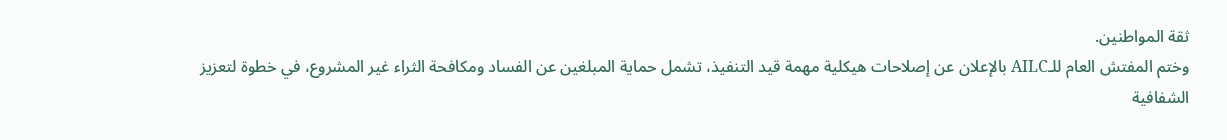ثقة المواطنين.
وختم المفتش العام للـAILC بالإعلان عن إصلاحات هيكلية مهمة قيد التنفيذ، تشمل حماية المبلغين عن الفساد ومكافحة الثراء غير المشروع، في خطوة لتعزيز الشفافية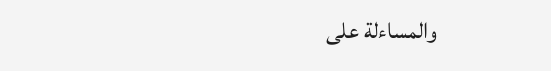والمساءلة على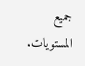جميع المستويات.